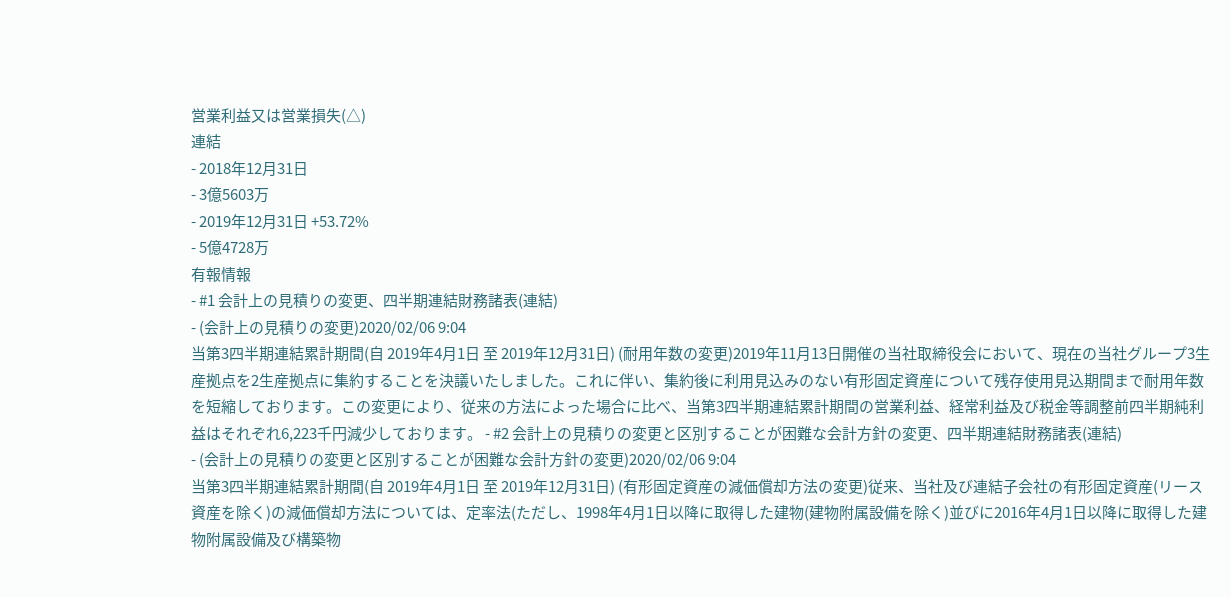営業利益又は営業損失(△)
連結
- 2018年12月31日
- 3億5603万
- 2019年12月31日 +53.72%
- 5億4728万
有報情報
- #1 会計上の見積りの変更、四半期連結財務諸表(連結)
- (会計上の見積りの変更)2020/02/06 9:04
当第3四半期連結累計期間(自 2019年4月1日 至 2019年12月31日) (耐用年数の変更)2019年11月13日開催の当社取締役会において、現在の当社グループ3生産拠点を2生産拠点に集約することを決議いたしました。これに伴い、集約後に利用見込みのない有形固定資産について残存使用見込期間まで耐用年数を短縮しております。この変更により、従来の方法によった場合に比べ、当第3四半期連結累計期間の営業利益、経常利益及び税金等調整前四半期純利益はそれぞれ6,223千円減少しております。 - #2 会計上の見積りの変更と区別することが困難な会計方針の変更、四半期連結財務諸表(連結)
- (会計上の見積りの変更と区別することが困難な会計方針の変更)2020/02/06 9:04
当第3四半期連結累計期間(自 2019年4月1日 至 2019年12月31日) (有形固定資産の減価償却方法の変更)従来、当社及び連結子会社の有形固定資産(リース資産を除く)の減価償却方法については、定率法(ただし、1998年4月1日以降に取得した建物(建物附属設備を除く)並びに2016年4月1日以降に取得した建物附属設備及び構築物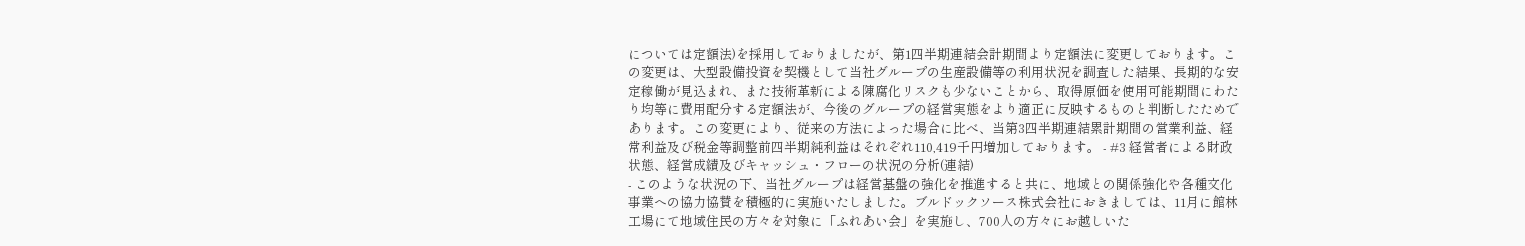については定額法)を採用しておりましたが、第1四半期連結会計期間より定額法に変更しております。この変更は、大型設備投資を契機として当社グループの生産設備等の利用状況を調査した結果、長期的な安定稼働が見込まれ、また技術革新による陳腐化リスクも少ないことから、取得原価を使用可能期間にわたり均等に費用配分する定額法が、今後のグループの経営実態をより適正に反映するものと判断したためであります。この変更により、従来の方法によった場合に比べ、当第3四半期連結累計期間の営業利益、経常利益及び税金等調整前四半期純利益はそれぞれ110,419千円増加しております。 - #3 経営者による財政状態、経営成績及びキャッシュ・フローの状況の分析(連結)
- このような状況の下、当社グループは経営基盤の強化を推進すると共に、地域との関係強化や各種文化事業への協力協賛を積極的に実施いたしました。ブルドックソース株式会社におきましては、11月に館林工場にて地域住民の方々を対象に「ふれあい会」を実施し、700人の方々にお越しいた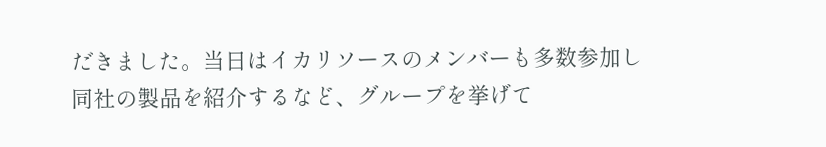だきました。当日はイカリソースのメンバーも多数参加し同社の製品を紹介するなど、グループを挙げて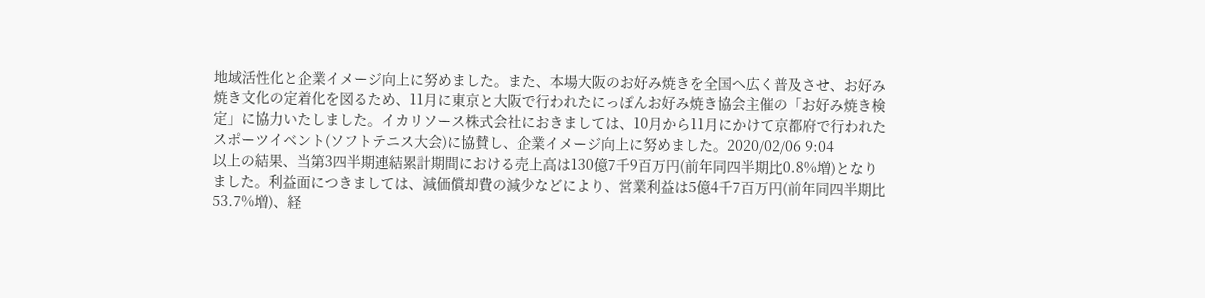地域活性化と企業イメージ向上に努めました。また、本場大阪のお好み焼きを全国へ広く普及させ、お好み焼き文化の定着化を図るため、11月に東京と大阪で行われたにっぽんお好み焼き協会主催の「お好み焼き検定」に協力いたしました。イカリソース株式会社におきましては、10月から11月にかけて京都府で行われたスポーツイベント(ソフトテニス大会)に協賛し、企業イメージ向上に努めました。2020/02/06 9:04
以上の結果、当第3四半期連結累計期間における売上高は130億7千9百万円(前年同四半期比0.8%増)となりました。利益面につきましては、減価償却費の減少などにより、営業利益は5億4千7百万円(前年同四半期比53.7%増)、経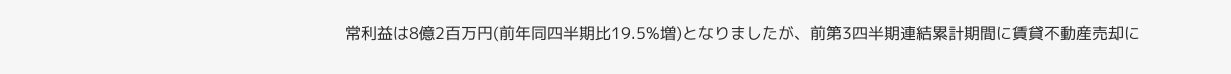常利益は8億2百万円(前年同四半期比19.5%増)となりましたが、前第3四半期連結累計期間に賃貸不動産売却に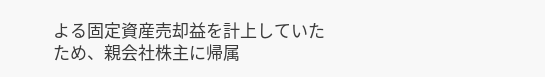よる固定資産売却益を計上していたため、親会社株主に帰属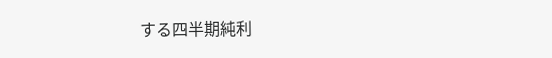する四半期純利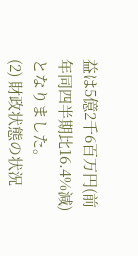益は5億2千6百万円(前年同四半期比16.4%減)となりました。
(2) 財政状態の状況